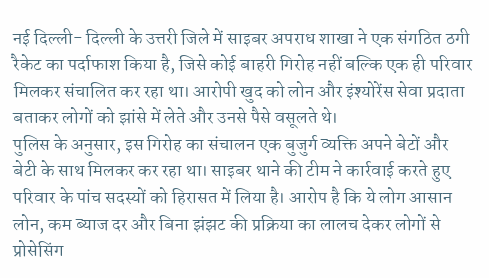नई दिल्ली- दिल्ली के उत्तरी जिले में साइबर अपराध शाखा ने एक संगठित ठगी रैकेट का पर्दाफाश किया है, जिसे कोई बाहरी गिरोह नहीं बल्कि एक ही परिवार मिलकर संचालित कर रहा था। आरोपी खुद को लोन और इंश्योरेंस सेवा प्रदाता बताकर लोगों को झांसे में लेते और उनसे पैसे वसूलते थे।
पुलिस के अनुसार, इस गिरोह का संचालन एक बुजुर्ग व्यक्ति अपने बेटों और बेटी के साथ मिलकर कर रहा था। साइबर थाने की टीम ने कार्रवाई करते हुए परिवार के पांच सदस्यों को हिरासत में लिया है। आरोप है कि ये लोग आसान लोन, कम ब्याज दर और बिना झंझट की प्रक्रिया का लालच देकर लोगों से प्रोसेसिंग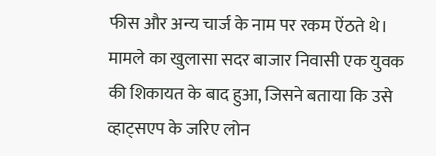फीस और अन्य चार्ज के नाम पर रकम ऐंठते थे।
मामले का खुलासा सदर बाजार निवासी एक युवक की शिकायत के बाद हुआ, जिसने बताया कि उसे व्हाट्सएप के जरिए लोन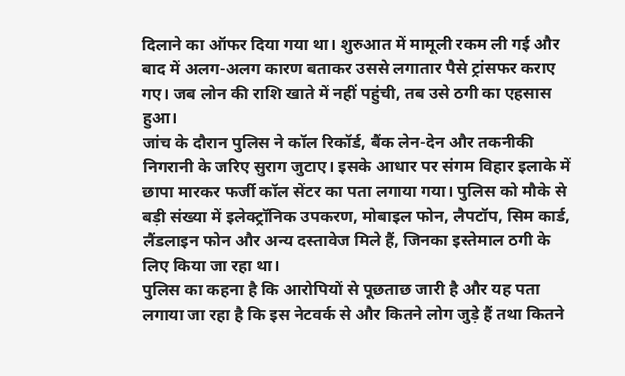दिलाने का ऑफर दिया गया था। शुरुआत में मामूली रकम ली गई और बाद में अलग-अलग कारण बताकर उससे लगातार पैसे ट्रांसफर कराए गए। जब लोन की राशि खाते में नहीं पहुंची, तब उसे ठगी का एहसास हुआ।
जांच के दौरान पुलिस ने कॉल रिकॉर्ड, बैंक लेन-देन और तकनीकी निगरानी के जरिए सुराग जुटाए। इसके आधार पर संगम विहार इलाके में छापा मारकर फर्जी कॉल सेंटर का पता लगाया गया। पुलिस को मौके से बड़ी संख्या में इलेक्ट्रॉनिक उपकरण, मोबाइल फोन, लैपटॉप, सिम कार्ड, लैंडलाइन फोन और अन्य दस्तावेज मिले हैं, जिनका इस्तेमाल ठगी के लिए किया जा रहा था।
पुलिस का कहना है कि आरोपियों से पूछताछ जारी है और यह पता लगाया जा रहा है कि इस नेटवर्क से और कितने लोग जुड़े हैं तथा कितने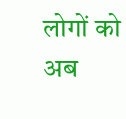लोगों को अब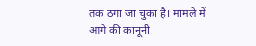तक ठगा जा चुका है। मामले में आगे की कानूनी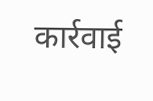कार्रवाई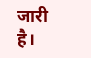जारी है।